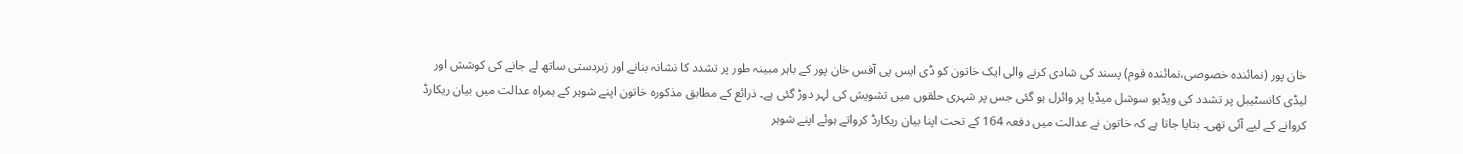خان پور (نمائندہ خصوصی،نمائندہ قوم) پسند کی شادی کرنے والی ایک خاتون کو ڈی ایس پی آفس خان پور کے باہر مبینہ طور پر تشدد کا نشانہ بنانے اور زبردستی ساتھ لے جانے کی کوشش اور لیڈی کانسٹیبل پر تشدد کی ویڈیو سوشل میڈیا پر وائرل ہو گئی جس پر شہری حلقوں میں تشویش کی لہر دوڑ گئی ہے۔ ذرائع کے مطابق مذکورہ خاتون اپنے شوہر کے ہمراہ عدالت میں بیان ریکارڈ کروانے کے لیے آئی تھی۔ بتایا جاتا ہے کہ خاتون نے عدالت میں دفعہ 164 کے تحت اپنا بیان ریکارڈ کرواتے ہوئے اپنے شوہر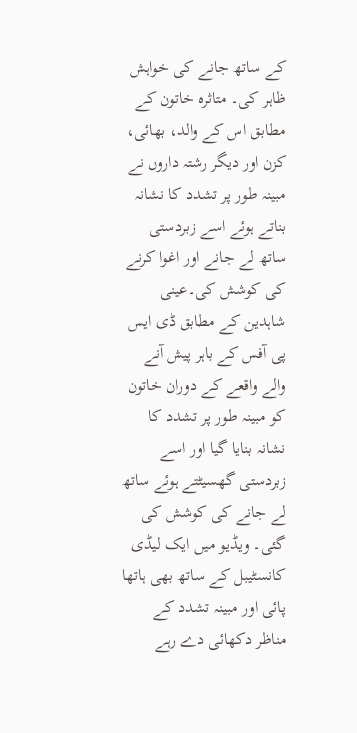کے ساتھ جانے کی خواہش ظاہر کی۔ متاثرہ خاتون کے مطابق اس کے والد، بھائی، کزن اور دیگر رشتہ داروں نے مبینہ طور پر تشدد کا نشانہ بناتے ہوئے اسے زبردستی ساتھ لے جانے اور اغوا کرنے کی کوشش کی۔عینی شاہدین کے مطابق ڈی ایس پی آفس کے باہر پیش آنے والے واقعے کے دوران خاتون کو مبینہ طور پر تشدد کا نشانہ بنایا گیا اور اسے زبردستی گھسیٹتے ہوئے ساتھ لے جانے کی کوشش کی گئی۔ ویڈیو میں ایک لیڈی کانسٹیبل کے ساتھ بھی ہاتھا پائی اور مبینہ تشدد کے مناظر دکھائی دے رہے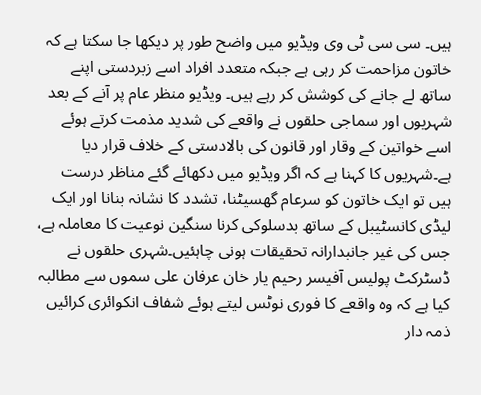ہیں۔ سی سی ٹی وی ویڈیو میں واضح طور پر دیکھا جا سکتا ہے کہ خاتون مزاحمت کر رہی ہے جبکہ متعدد افراد اسے زبردستی اپنے ساتھ لے جانے کی کوشش کر رہے ہیں۔ ویڈیو منظر عام پر آنے کے بعد شہریوں اور سماجی حلقوں نے واقعے کی شدید مذمت کرتے ہوئے اسے خواتین کے وقار اور قانون کی بالادستی کے خلاف قرار دیا ہے۔شہریوں کا کہنا ہے کہ اگر ویڈیو میں دکھائے گئے مناظر درست ہیں تو ایک خاتون کو سرعام گھسیٹنا، تشدد کا نشانہ بنانا اور ایک لیڈی کانسٹیبل کے ساتھ بدسلوکی کرنا سنگین نوعیت کا معاملہ ہے، جس کی غیر جانبدارانہ تحقیقات ہونی چاہئیں۔شہری حلقوں نے ڈسٹرکٹ پولیس آفیسر رحیم یار خان عرفان علی سموں سے مطالبہ کیا ہے کہ وہ واقعے کا فوری نوٹس لیتے ہوئے شفاف انکوائری کرائیں ذمہ دار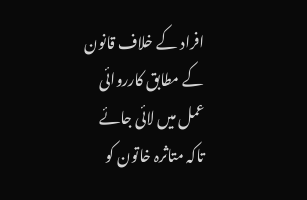افراد کے خلاف قانون کے مطابق کارروائی عمل میں لائی جائے تاکہ متاثرہ خاتون کو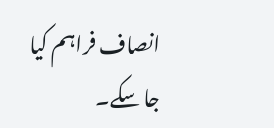انصاف فراہم کیا جا سکے۔